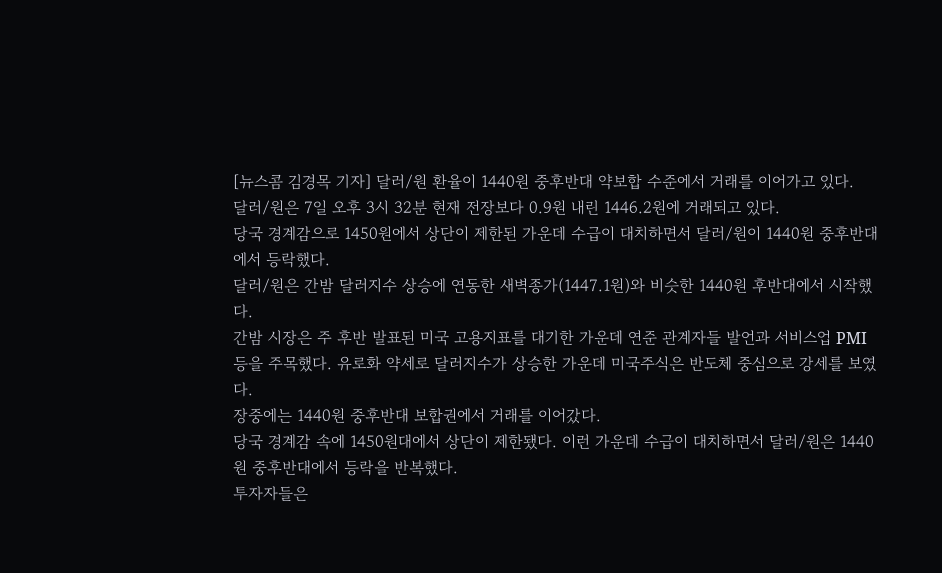[뉴스콤 김경목 기자] 달러/원 환율이 1440원 중후반대 약보합 수준에서 거래를 이어가고 있다.
달러/원은 7일 오후 3시 32분 현재 전장보다 0.9원 내린 1446.2원에 거래되고 있다.
당국 경계감으로 1450원에서 상단이 제한된 가운데 수급이 대치하면서 달러/원이 1440원 중후반대에서 등락했다.
달러/원은 간밤 달러지수 상승에 연동한 새벽종가(1447.1원)와 비슷한 1440원 후반대에서 시작했다.
간밤 시장은 주 후반 발표된 미국 고용지표를 대기한 가운데 연준 관계자들 발언과 서비스업 PMI 등을 주목했다. 유로화 약세로 달러지수가 상승한 가운데 미국주식은 반도체 중심으로 강세를 보였다.
장중에는 1440원 중후반대 보합권에서 거래를 이어갔다.
당국 경계감 속에 1450원대에서 상단이 제한됐다. 이런 가운데 수급이 대치하면서 달러/원은 1440원 중후반대에서 등락을 반복했다.
투자자들은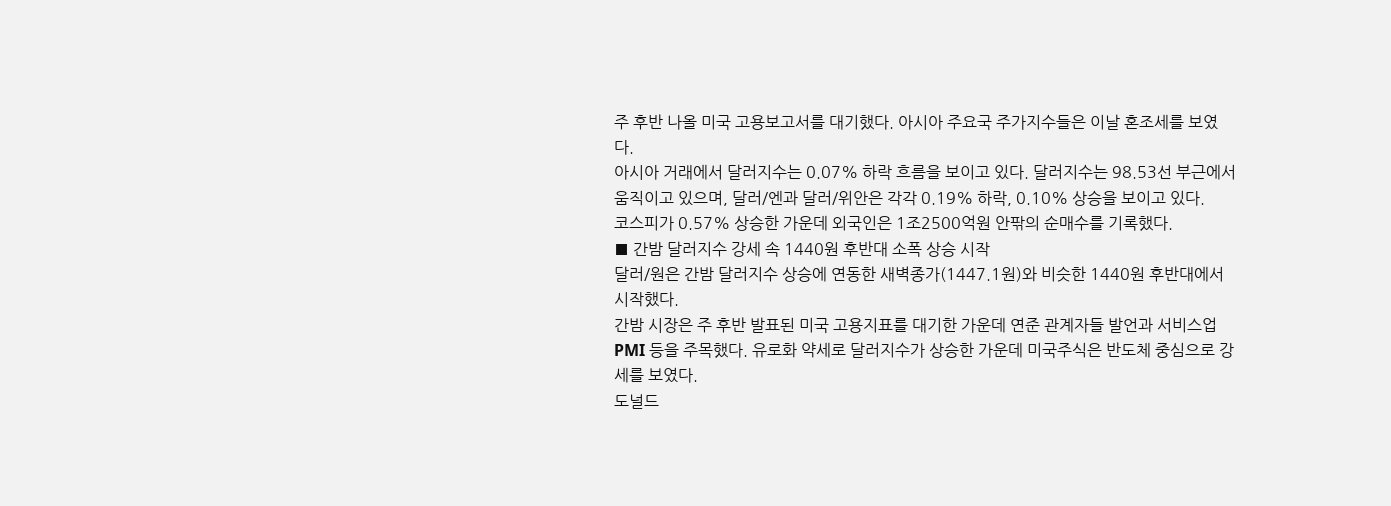주 후반 나올 미국 고용보고서를 대기했다. 아시아 주요국 주가지수들은 이날 혼조세를 보였다.
아시아 거래에서 달러지수는 0.07% 하락 흐름을 보이고 있다. 달러지수는 98.53선 부근에서 움직이고 있으며, 달러/엔과 달러/위안은 각각 0.19% 하락, 0.10% 상승을 보이고 있다.
코스피가 0.57% 상승한 가운데 외국인은 1조2500억원 안팎의 순매수를 기록했다.
■ 간밤 달러지수 강세 속 1440원 후반대 소폭 상승 시작
달러/원은 간밤 달러지수 상승에 연동한 새벽종가(1447.1원)와 비슷한 1440원 후반대에서 시작했다.
간밤 시장은 주 후반 발표된 미국 고용지표를 대기한 가운데 연준 관계자들 발언과 서비스업 PMI 등을 주목했다. 유로화 약세로 달러지수가 상승한 가운데 미국주식은 반도체 중심으로 강세를 보였다.
도널드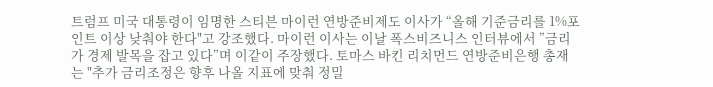트럼프 미국 대통령이 임명한 스티븐 마이런 연방준비제도 이사가 “올해 기준금리를 1%포인트 이상 낮춰야 한다"고 강조했다. 마이런 이사는 이날 폭스비즈니스 인터뷰에서 ”금리가 경제 발목을 잡고 있다”며 이같이 주장했다. 토마스 바킨 리치먼드 연방준비은행 총재는 "추가 금리조정은 향후 나올 지표에 맞춰 정밀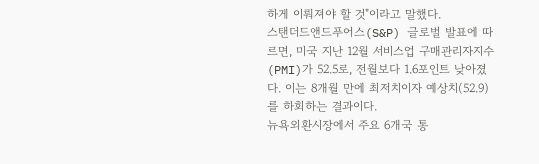하게 이뤄져야 할 것"이라고 말했다.
스탠더드앤드푸어스(S&P) 글로벌 발표에 따르면, 미국 지난 12월 서비스업 구매관리자지수(PMI)가 52.5로, 전월보다 1.6포인트 낮아졌다. 이는 8개월 만에 최저치이자 예상치(52.9)를 하회하는 결과이다.
뉴욕외환시장에서 주요 6개국 통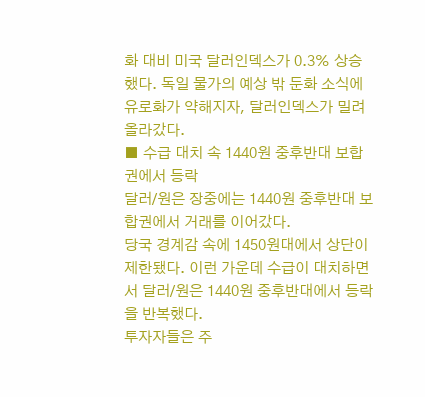화 대비 미국 달러인덱스가 0.3% 상승했다. 독일 물가의 예상 밖 둔화 소식에 유로화가 약해지자, 달러인덱스가 밀려 올라갔다.
■ 수급 대치 속 1440원 중후반대 보합권에서 등락
달러/원은 장중에는 1440원 중후반대 보합권에서 거래를 이어갔다.
당국 경계감 속에 1450원대에서 상단이 제한됐다. 이런 가운데 수급이 대치하면서 달러/원은 1440원 중후반대에서 등락을 반복했다.
투자자들은 주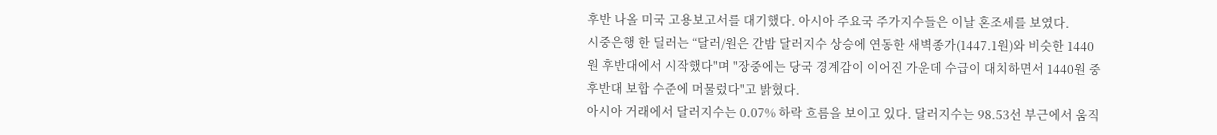후반 나올 미국 고용보고서를 대기했다. 아시아 주요국 주가지수들은 이날 혼조세를 보였다.
시중은행 한 딜러는 “달러/원은 간밤 달러지수 상승에 연동한 새벽종가(1447.1원)와 비슷한 1440원 후반대에서 시작했다"며 "장중에는 당국 경계감이 이어진 가운데 수급이 대치하면서 1440원 중후반대 보합 수준에 머물렀다"고 밝혔다.
아시아 거래에서 달러지수는 0.07% 하락 흐름을 보이고 있다. 달러지수는 98.53선 부근에서 움직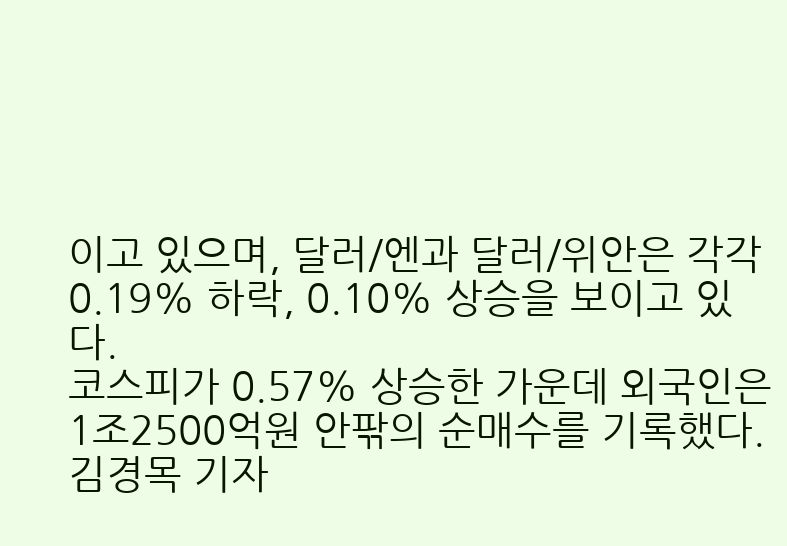이고 있으며, 달러/엔과 달러/위안은 각각 0.19% 하락, 0.10% 상승을 보이고 있다.
코스피가 0.57% 상승한 가운데 외국인은 1조2500억원 안팎의 순매수를 기록했다.
김경목 기자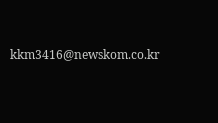kkm3416@newskom.co.kr